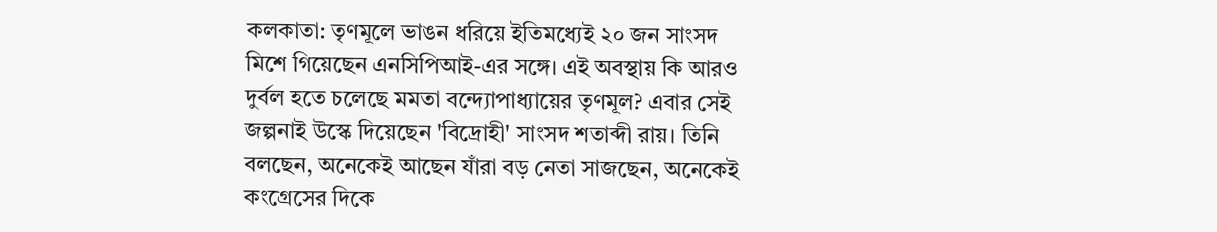কলকাতা: তৃণমূলে ভাঙন ধরিয়ে ইতিমধ্যেই ২০ জন সাংসদ মিশে গিয়েছেন এনসিপিআই-এর সঙ্গে। এই অবস্থায় কি আরও দুর্বল হতে চলেছে মমতা বন্দ্যোপাধ্যায়ের তৃণমূল? এবার সেই জল্পনাই উস্কে দিয়েছেন 'বিদ্রোহী' সাংসদ শতাব্দী রায়। তিনি বলছেন, অনেকেই আছেন যাঁরা বড় নেতা সাজছেন, অনেকেই কংগ্রেসের দিকে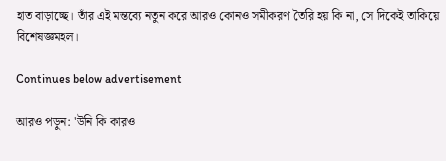হাত বাড়াচ্ছে। তাঁর এই মন্তব্যে নতুন করে আরও কোনও সমীকরণ তৈরি হয় কি না, সে দিকেই তাকিয়ে বিশেষজ্ঞমহল।

Continues below advertisement

আরও পড়ুন: 'উনি কি কারও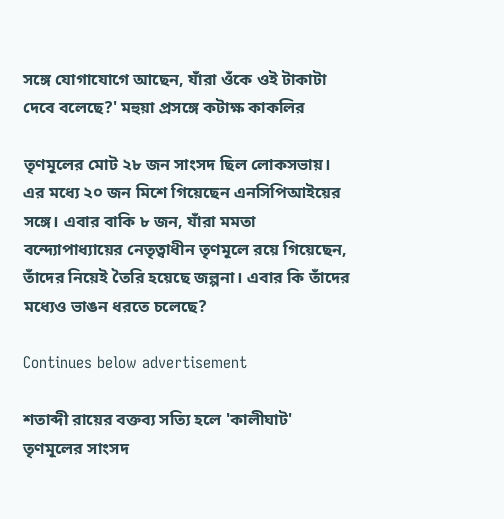সঙ্গে যোগাযোগে আছেন, যাঁরা ওঁকে ওই টাকাটা দেবে বলেছে?' মহুয়া প্রসঙ্গে কটাক্ষ কাকলির

তৃণমূলের মোট ২৮ জন সাংসদ ছিল লোকসভায়। এর মধ্যে ২০ জন মিশে গিয়েছেন এনসিপিআইয়ের সঙ্গে। এবার বাকি ৮ জন, যাঁরা মমতা বন্দ্যোপাধ্যায়ের নেতৃত্বাধীন তৃণমূলে রয়ে গিয়েছেন, তাঁদের নিয়েই তৈরি হয়েছে জল্পনা। এবার কি তাঁদের মধ্যেও ভাঙন ধরতে চলেছে?

Continues below advertisement

শতাব্দী রায়ের বক্তব্য সত্যি হলে 'কালীঘাট' তৃণমূলের সাংসদ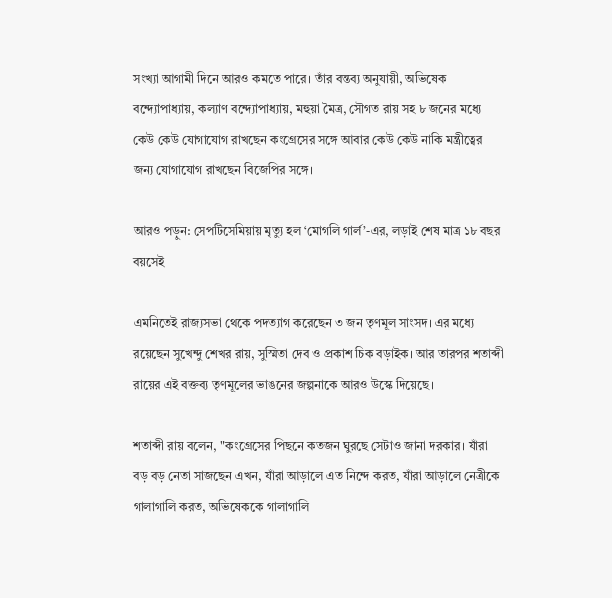সংখ্যা আগামী দিনে আরও কমতে পারে। তাঁর বন্তব্য অনুযায়ী, অভিষেক বন্দ্যোপাধ্যায়, কল্যাণ বন্দ্যোপাধ্যায়, মহুয়া মৈত্র, সৌগত রায় সহ ৮ জনের মধ্যে কেউ কেউ যোগাযোগ রাখছেন কংগ্রেসের সঙ্গে আবার কেউ কেউ নাকি মন্ত্রীত্বের জন্য যোগাযোগ রাখছেন বিজেপির সঙ্গে।

আরও পড়ুন: সেপটিসেমিয়ায় মৃত্যু হল ‘মোগলি গার্ল’-এর, লড়াই শেষ মাত্র ১৮ বছর বয়সেই

এমনিতেই রাজ্যসভা থেকে পদত্যাগ করেছেন ৩ জন তৃণমূল সাংসদ। এর মধ্যে রয়েছেন সুখেন্দু শেখর রায়, সুস্মিতা দেব ও প্রকাশ চিক বড়াইক। আর তারপর শতাব্দী রায়ের এই বক্তব্য তৃণমূলের ভাঙনের জল্পনাকে আরও উস্কে দিয়েছে।

শতাব্দী রায় বলেন, "কংগ্রেসের পিছনে কতজন ঘুরছে সেটাও জানা দরকার। যাঁরা বড় বড় নেতা সাজছেন এখন, যাঁরা আড়ালে এত নিন্দে করত, যাঁরা আড়ালে নেত্রীকে গালাগালি করত, অভিষেককে গালাগালি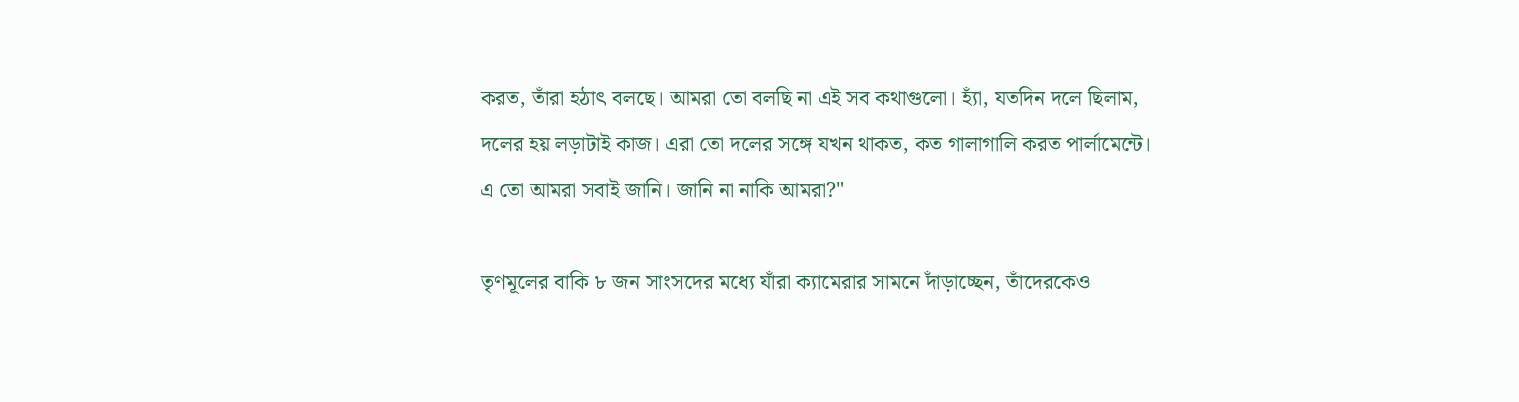করত, তাঁরা হঠাৎ বলছে। আমরা তো বলছি না এই সব কথাগুলো। হ্যাঁ, যতদিন দলে ছিলাম, দলের হয় লড়াটাই কাজ। এরা তো দলের সঙ্গে যখন থাকত, কত গালাগালি করত পার্লামেন্টে। এ তো আমরা সবাই জানি। জানি না নাকি আমরা?"

তৃণমূলের বাকি ৮ জন সাংসদের মধ্যে যাঁরা ক্যামেরার সামনে দাঁড়াচ্ছেন, তাঁদেরকেও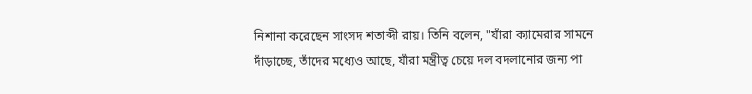নিশানা করেছেন সাংসদ শতাব্দী রায়। তিনি বলেন, "যাঁরা ক্যামেরার সামনে দাঁড়াচ্ছে, তাঁদের মধ্যেও আছে, যাঁরা মন্ত্রীত্ব চেয়ে দল বদলানোর জন্য পা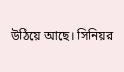উঠিয়ে আছে। সিনিয়র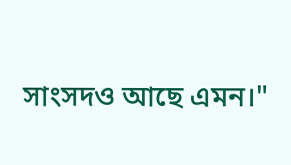সাংসদও আছে এমন।"